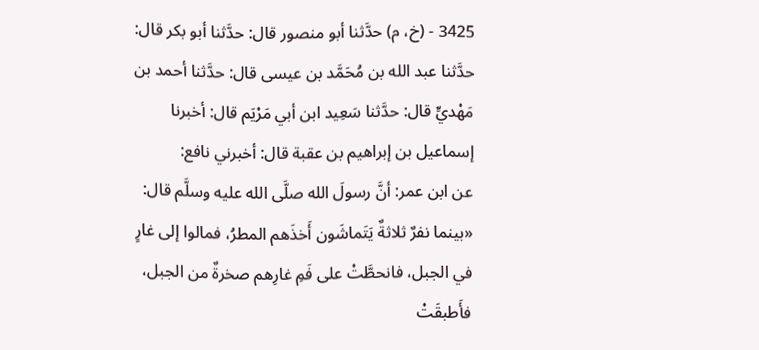3425 - (خ، م) حدَّثنا أبو منصور قال: حدَّثنا أبو بكر قال: حدَّثنا عبد الله بن مُحَمَّد بن عيسى قال: حدَّثنا أحمد بن مَهْديٍّ قال: حدَّثنا سَعِيد ابن أبي مَرْيَم قال: أخبرنا إسماعيل بن إبراهيم بن عقبة قال: أخبرني نافع:
عن ابن عمر: أنَّ رسولَ الله صلَّى الله عليه وسلَّم قال: «بينما نفرٌ ثلاثةٌ يَتَماشَون أَخذَهم المطرُ، فمالوا إلى غارٍ في الجبل، فانحطَّتْ على فَمِ غارِهم صخرةٌ من الجبل، فأَطبقَتْ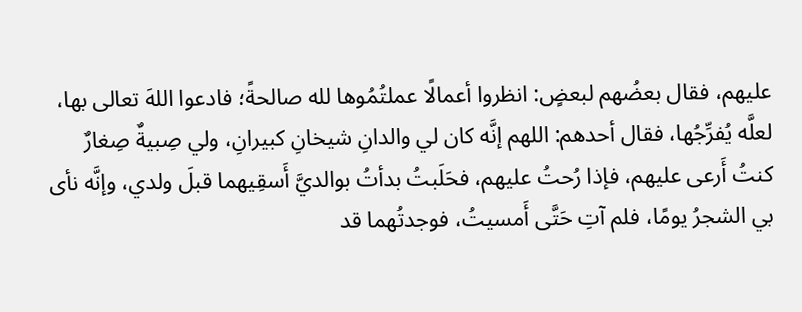عليهم، فقال بعضُهم لبعضٍ: انظروا أعمالًا عملتُمُوها لله صالحةً؛ فادعوا اللهَ تعالى بها، لعلَّه يُفرِّجُها، فقال أحدهم: اللهم إنَّه كان لي والدانِ شيخانِ كبيرانِ، ولي صِبيةٌ صِغارٌ كنتُ أَرعى عليهم، فإذا رُحتُ عليهم، فحَلَبتُ بدأتُ بوالديَّ أَسقِيهما قبلَ ولدي، وإنَّه نأى بي الشجرُ يومًا، فلم آتِ حَتَّى أَمسيتُ، فوجدتُهما قد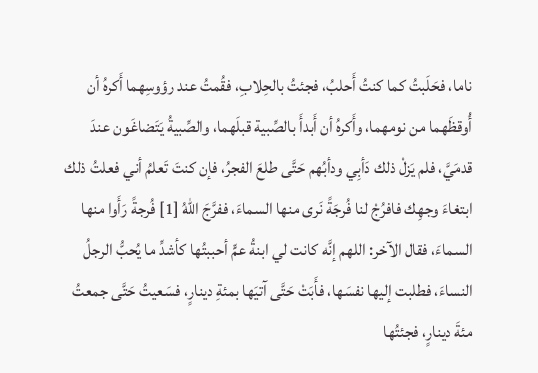ناما، فحَلَبتُ كما كنتُ أَحلبُ، فجئتُ بالحِلابِ، فقُمتُ عند رؤوسِهما أَكرهُ أن أُوقظَهما من نومهما، وأَكرهُ أن أَبدأَ بالصِّبية قبلَهما، والصِّبيةُ يَتَضاغَون عندَ قدمَيَّ، فلم يَزلْ ذلك دَأبِي ودأبُهم حَتَّى طلعَ الفجرُ، فإن كنتَ تَعلمُ أني فعلتُ ذلك ابتغاءَ وجهِك فافرُجْ لنا فُرجَةً نَرى منها السماءَ، ففرَّجَ اللهُ [1] فُرجةً رَأَوا منها السماءَ، فقال الآخر: اللهم إنَّه كانت لي ابنةُ عمٍّ أحببتُها كأشدِّ ما يُحبُّ الرجلُ النساءَ، فطلبت إليها نفسَها، فأَبَتْ حَتَّى آتيَها بمئةِ دينارٍ، فسَعيتُ حَتَّى جمعتُ مئةَ دينارٍ، فجئتُها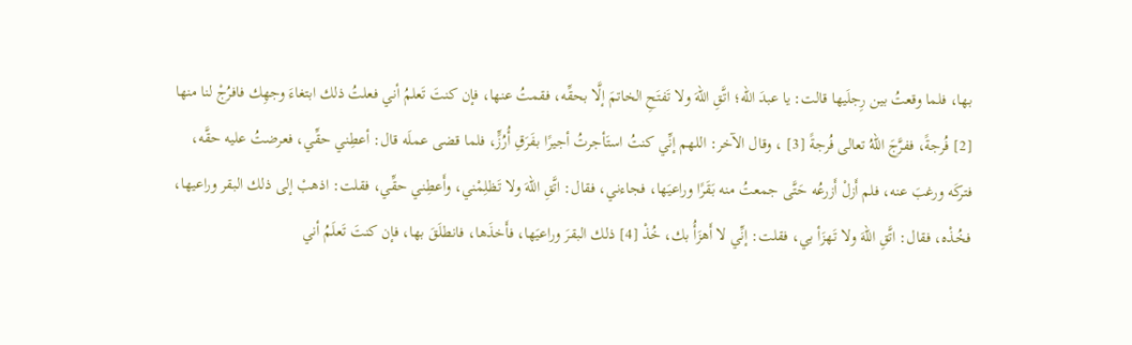بها، فلما وقعتُ بين رِجلَيها قالت: يا عبدَ الله؛ اتَّقِ اللهَ ولا تَفتَحِ الخاتمَ إلَّا بحقِّه، فقمتُ عنها، فإن كنتَ تَعلمُ أني فعلتُ ذلك ابتغاءَ وجهِك فافرُجْ لنا منها [2] فُرجةً، ففرَّجَ اللهُ تعالى فُرجةً [3] ، وقال الآخر: اللهم إنِّي كنتُ استَأجرتُ أجيرًا بفَرَقِ أُرُزٍّ، فلما قضى عملَه قال: أعطِني حقِّي، فعرضتُ عليه حقَّه، فتركَه ورغبَ عنه، فلم أَزلْ أَزرعُه حَتَّى جمعتُ منه بَقَرًا وراعيَها، فجاءني، فقال: اتَّقِ اللهَ ولا تَظلِمْني، وأَعطِني حقِّي، فقلت: اذهبْ إلى ذلك البقر وراعيها، فخُذْه، فقال: اتَّقِ اللهَ ولا تَهزَأ بي، فقلت: إنِّي لا أَهزَأُ بك، خُذْ [4] ذلك البقرَ وراعيَها، فأَخذَها، فانطلَقَ بها، فإن كنتَ تَعلَمُ أني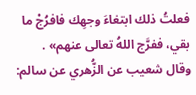فعلتُ ذلك ابتغاءَ وجهِك فافرُجْ ما بقي، ففرَّج اللهُ تعالى عنهم» .
وقال شعيب عن الزُّهري عن سالم: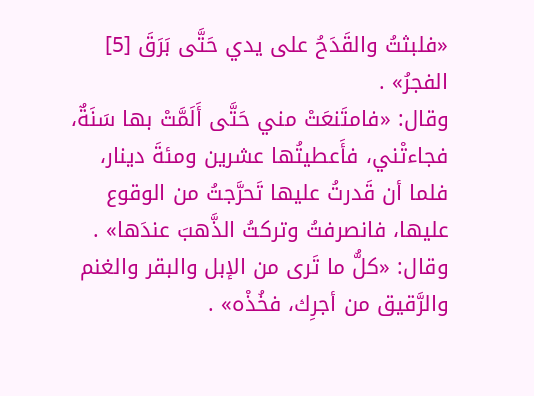«فلبثتُ والقَدَحُ على يدي حَتَّى بَرَقَ [5] الفجرُ» .
وقال: «فامتَنعَتْ مني حَتَّى أَلَمَّتْ بها سَنَةٌ، فجاءتْني، فأَعطيتُها عشرين ومئةَ دينار، فلما أن قَدرتُ عليها تَحرَّجتُ من الوقوع عليها، فانصرفتُ وتركتُ الذَّهبَ عندَها» .
وقال: «كلُّ ما تَرى من الإبل والبقر والغنم والرَّقيق من أجرِك، فخُذْه» .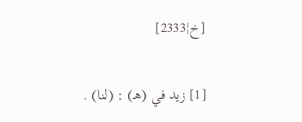[خ¦2333]

[1] زيد في (هـ) : (لنا) .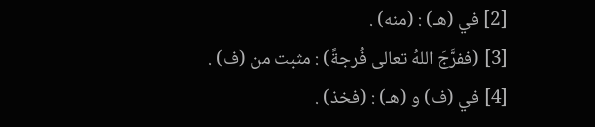[2] في (هـ) : (منه) .
[3] (ففرَّجَ اللهُ تعالى فُرجةً) : مثبت من (ف) .
[4] في (ف) و (هـ) : (فخذ) .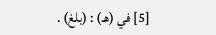[5] في (هـ) : (بلغ) .